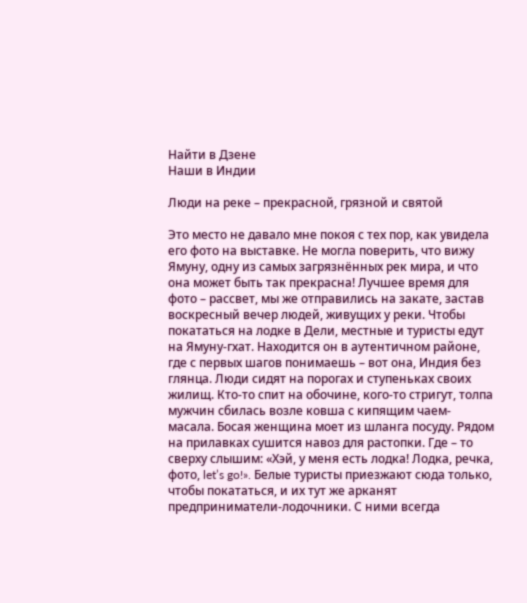Найти в Дзене
Наши в Индии

Люди на реке – прекрасной, грязной и святой

Это место не давало мне покоя с тех пор, как увидела его фото на выставке. Не могла поверить, что вижу Ямуну, одну из самых загрязнённых рек мира, и что она может быть так прекрасна! Лучшее время для фото – рассвет, мы же отправились на закате, застав воскресный вечер людей, живущих у реки. Чтобы покататься на лодке в Дели, местные и туристы едут на Ямуну-гхат. Находится он в аутентичном районе, где с первых шагов понимаешь – вот она, Индия без глянца. Люди сидят на порогах и ступеньках своих жилищ. Кто-то спит на обочине, кого-то стригут, толпа мужчин сбилась возле ковша с кипящим чаем-масала. Босая женщина моет из шланга посуду. Рядом на прилавках сушится навоз для растопки. Где – то сверху слышим: «Хэй, у меня есть лодка! Лодка, речка, фото, let’s go!». Белые туристы приезжают сюда только, чтобы покататься, и их тут же арканят предприниматели-лодочники. С ними всегда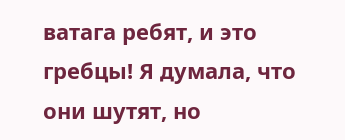ватага ребят, и это гребцы! Я думала, что они шутят, но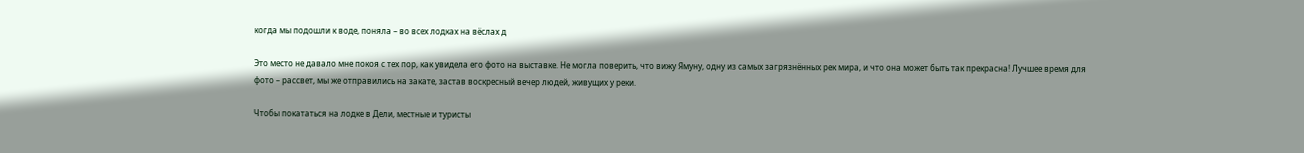когда мы подошли к воде, поняла – во всех лодках на вёслах д

Это место не давало мне покоя с тех пор, как увидела его фото на выставке. Не могла поверить, что вижу Ямуну, одну из самых загрязнённых рек мира, и что она может быть так прекрасна! Лучшее время для фото – рассвет, мы же отправились на закате, застав воскресный вечер людей, живущих у реки.

Чтобы покататься на лодке в Дели, местные и туристы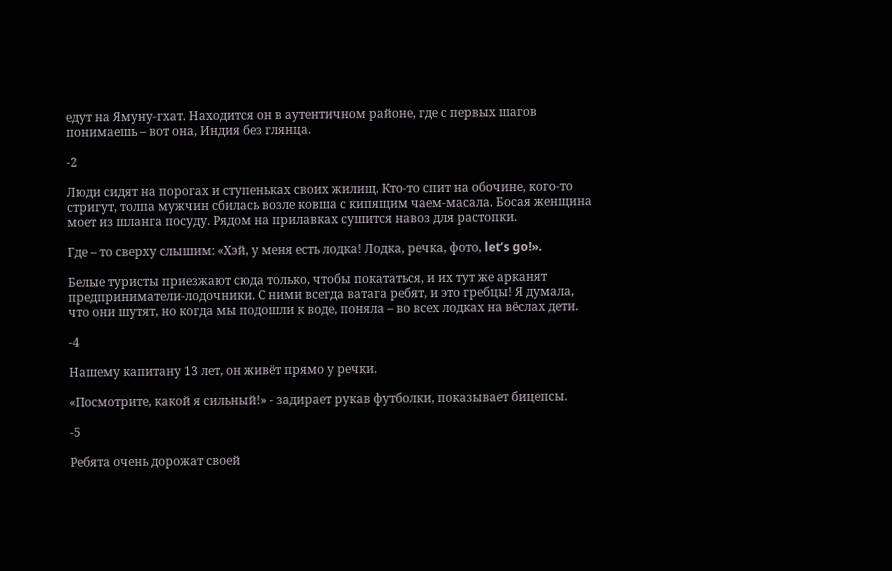едут на Ямуну-гхат. Находится он в аутентичном районе, где с первых шагов понимаешь – вот она, Индия без глянца.

-2

Люди сидят на порогах и ступеньках своих жилищ. Кто-то спит на обочине, кого-то стригут, толпа мужчин сбилась возле ковша с кипящим чаем-масала. Босая женщина моет из шланга посуду. Рядом на прилавках сушится навоз для растопки.

Где – то сверху слышим: «Хэй, у меня есть лодка! Лодка, речка, фото, let’s go!».

Белые туристы приезжают сюда только, чтобы покататься, и их тут же арканят предприниматели-лодочники. С ними всегда ватага ребят, и это гребцы! Я думала, что они шутят, но когда мы подошли к воде, поняла – во всех лодках на вёслах дети.

-4

Нашему капитану 13 лет, он живёт прямо у речки.

«Посмотрите, какой я сильный!» - задирает рукав футболки, показывает бицепсы.

-5

Ребята очень дорожат своей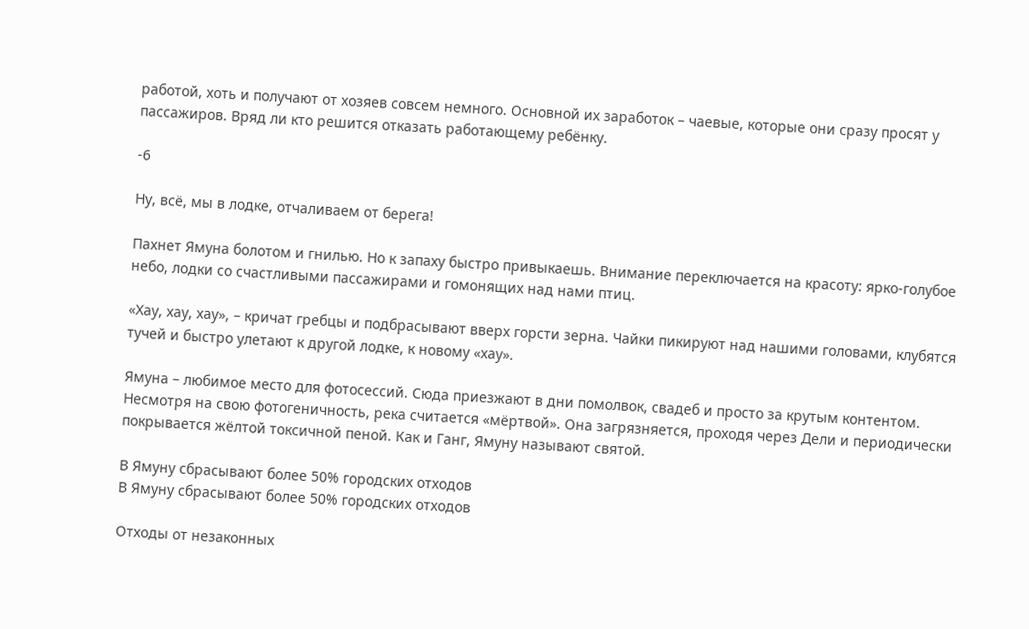работой, хоть и получают от хозяев совсем немного. Основной их заработок – чаевые, которые они сразу просят у пассажиров. Вряд ли кто решится отказать работающему ребёнку.

-6

Ну, всё, мы в лодке, отчаливаем от берега!

Пахнет Ямуна болотом и гнилью. Но к запаху быстро привыкаешь. Внимание переключается на красоту: ярко-голубое небо, лодки со счастливыми пассажирами и гомонящих над нами птиц.

«Хау, хау, хау», – кричат гребцы и подбрасывают вверх горсти зерна. Чайки пикируют над нашими головами, клубятся тучей и быстро улетают к другой лодке, к новому «хау».

Ямуна – любимое место для фотосессий. Сюда приезжают в дни помолвок, свадеб и просто за крутым контентом. Несмотря на свою фотогеничность, река считается «мёртвой». Она загрязняется, проходя через Дели и периодически покрывается жёлтой токсичной пеной. Как и Ганг, Ямуну называют святой.

В Ямуну сбрасывают более 50% городских отходов
В Ямуну сбрасывают более 50% городских отходов

Отходы от незаконных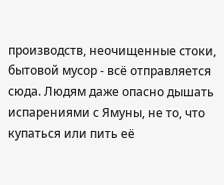производств, неочищенные стоки, бытовой мусор - всё отправляется сюда. Людям даже опасно дышать испарениями с Ямуны, не то, что купаться или пить её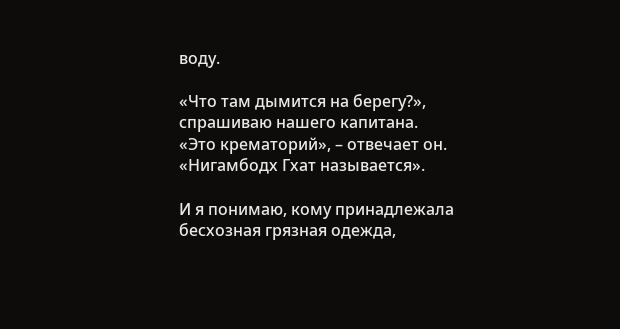воду.

«Что там дымится на берегу?», спрашиваю нашего капитана.
«Это крематорий», – отвечает он. «Нигамбодх Гхат называется».

И я понимаю, кому принадлежала бесхозная грязная одежда,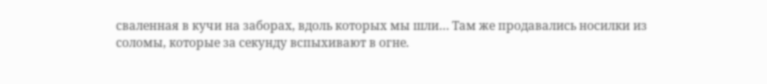сваленная в кучи на заборах, вдоль которых мы шли… Там же продавались носилки из соломы, которые за секунду вспыхивают в огне.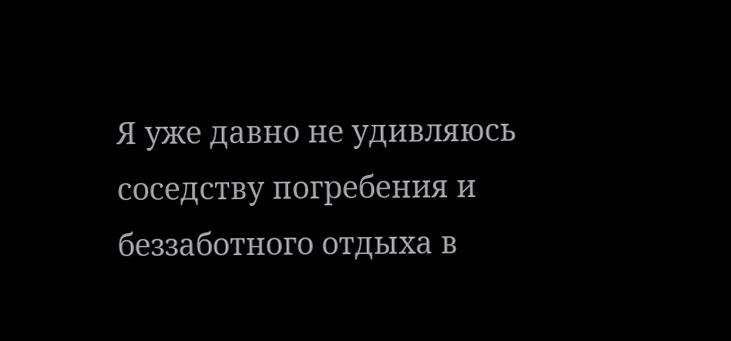Я уже давно не удивляюсь соседству погребения и беззаботного отдыха в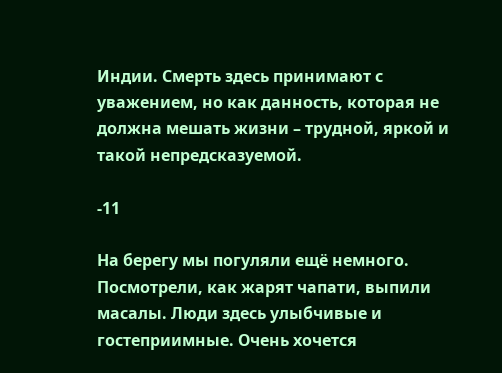Индии. Смерть здесь принимают с уважением, но как данность, которая не должна мешать жизни – трудной, яркой и такой непредсказуемой.

-11

На берегу мы погуляли ещё немного. Посмотрели, как жарят чапати, выпили масалы. Люди здесь улыбчивые и гостеприимные. Очень хочется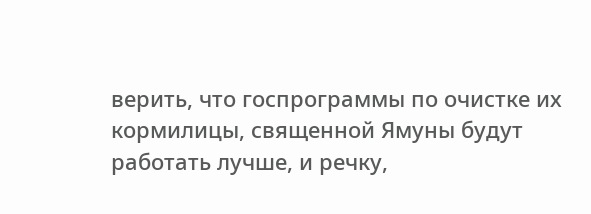верить, что госпрограммы по очистке их кормилицы, священной Ямуны будут работать лучше, и речку,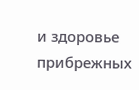и здоровье прибрежных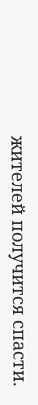жителей получится спасти.